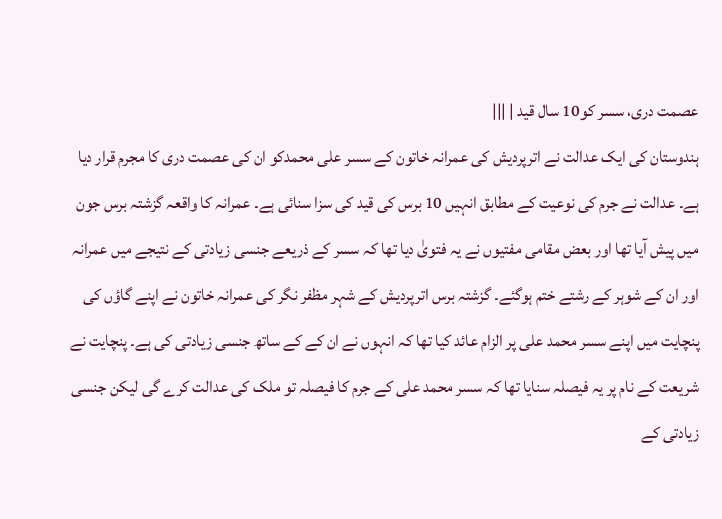عصمت دری، سسر کو10 سال قید | |||
ہندوستان کی ایک عدالت نے اترپردیش کی عمرانہ خاتون کے سسر علی محمدکو ان کی عصمت دری کا مجرم قرار دیا ہے۔ عدالت نے جرم کی نوعیت کے مطابق انہیں 10 برس کی قید کی سزا سنائی ہے۔ عمرانہ کا واقعہ گزشتہ برس جون میں پیش آیا تھا اور بعض مقامی مفتیوں نے یہ فتویٰ دیا تھا کہ سسر کے ذریعے جنسی زیادتی کے نتیجے میں عمرانہ اور ان کے شوہر کے رشتے ختم ہوگئے۔ گزشتہ برس اترپردیش کے شہر مظفر نگر کی عمرانہ خاتون نے اپنے گاؤں کی پنچایت میں اپنے سسر محمد علی پر الزام عائد کیا تھا کہ انہوں نے ان کے کے ساتھ جنسی زیادتی کی ہے۔ پنچایت نے شریعت کے نام پر یہ فیصلہ سنایا تھا کہ سسر محمد علی کے جرم کا فیصلہ تو ملک کی عدالت کرے گی لیکن جنسی زیادتی کے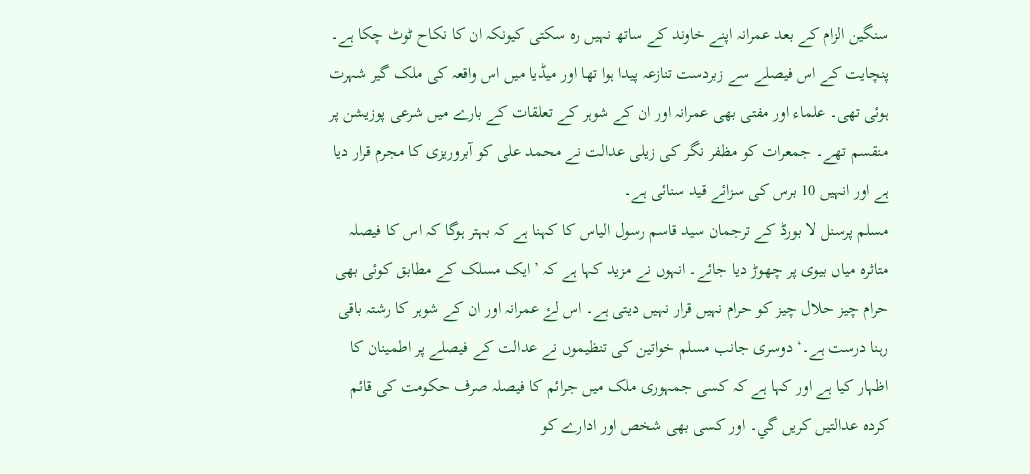سنگین الزام کے بعد عمرانہ اپنے خاوند کے ساتھ نہیں رہ سکتی کیونکہ ان کا نکاح ٹوٹ چکا ہے۔ پنچایت کے اس فیصلے سے زبردست تنازعہ پیدا ہوا تھا اور میڈیا میں اس واقعہ کی ملک گیر شہرت ہوئی تھی۔ علماء اور مفتی بھی عمرانہ اور ان کے شوہر کے تعلقات کے بارے میں شرعی پوزیشن پر منقسم تھے۔ جمعرات کو مظفر نگر کی زیلی عدالت نے محمد علی کو آبروریزی کا مجرم قرار دیا ہے اور انہیں 10 برس کی سزائے قید سنائی ہے۔
مسلم پرسنل لا بورڈ کے ترجمان سید قاسم رسول الیاس کا کہنا ہے کہ بہتر ہوگا کہ اس کا فیصلہ متاثرہ میاں بیوی پر چھوڑ دیا جائے۔ انہوں نے مزید کہا ہے کہ ’ایک مسلک کے مطابق کوئی بھی حرام چیز حلال چیز کو حرام نہیں قرار نہیں دیتی ہے۔ اس لۓ عمرانہ اور ان کے شوہر کا رشتہ باقی رہنا درست ہے۔‘ دوسری جانب مسلم خواتین کی تنظیموں نے عدالت کے فیصلے پر اطمینان کا اظہار کیا ہے اور کہا ہے کہ کسی جمہوری ملک میں جرائم کا فیصلہ صرف حکومت کی قائم کردہ عدالتیں کريں گي۔ اور کسی بھی شخص اور ادارے کو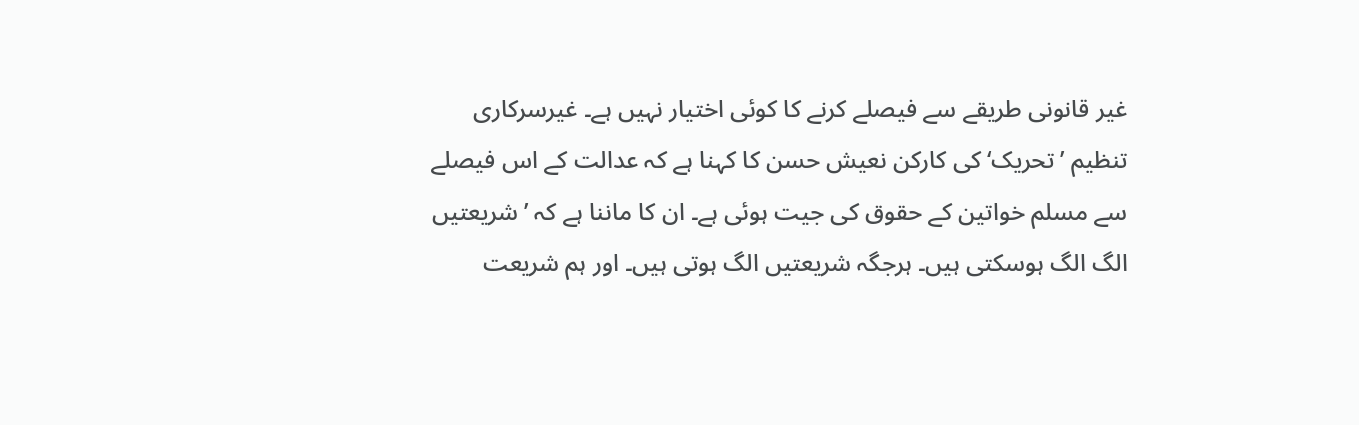غیر قانونی طریقے سے فیصلے کرنے کا کوئی اختیار نہیں ہے۔ غیرسرکاری تنظیم ’تحریک‘ کی کارکن نعیش حسن کا کہنا ہے کہ عدالت کے اس فیصلے سے مسلم خواتین کے حقوق کی جیت ہوئی ہے۔ ان کا ماننا ہے کہ ’شریعتیں الگ الگ ہوسکتی ہیں۔ ہرجگہ شریعتیں الگ ہوتی ہیں۔ اور ہم شریعت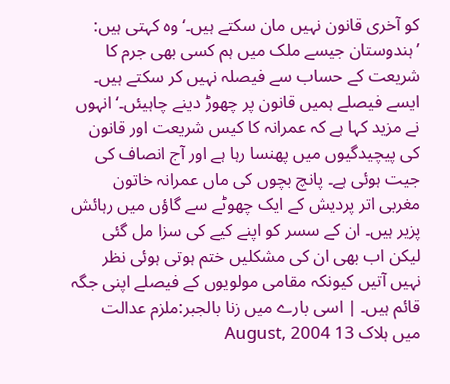کو آخری قانون نہیں مان سکتے ہیں۔‘ وہ کہتی ہیں: ’ہندوستان جیسے ملک ميں ہم کسی بھی جرم کا شریعت کے حساب سے فیصلہ نہیں کر سکتے ہیں۔ ایسے فیصلے ہمیں قانون پر چھوڑ دینے چاہیئں۔‘ انہوں نے مزید کہا ہے کہ عمرانہ کا کیس شریعت اور قانون کی پیچیدگیوں میں پھنسا رہا ہے اور آج انصاف کی جیت ہوئی ہے۔ پانچ بچوں کی ماں عمرانہ خاتون مغربی اتر پردیش کے ایک چھوٹے سے گاؤں میں رہائش پزیر ہیں۔ ان کے سسر کو اپنے کیے کی سزا مل گئی لیکن اب بھی ان کی مشکلیں ختم ہوتی ہوئی نظر نہیں آتیں کیونکہ مقامی مولویوں کے فیصلے اپنی جگہ قائم ہیں۔ | اسی بارے میں زنا بالجبر:ملزم عدالت میں ہلاک 13 August, 2004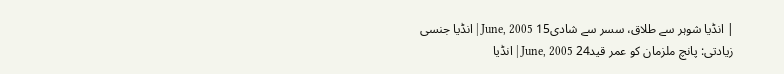| انڈیا شوہر سے طلاق، سسر سے شادی15 June, 2005 | انڈیا جنسی زیادتی: پانچ ملزمان کو عمر قید24 June, 2005 | انڈیا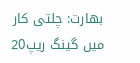بھارت: چلتی کار میں گینگ ریپ20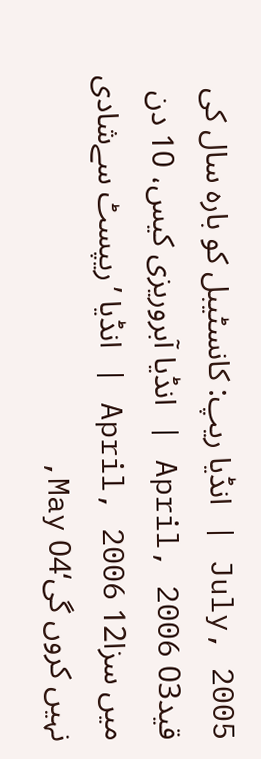July, 2005 | انڈیا ریپ: کانسٹیبل کو بارہ سال کی قید03 April, 2006 | انڈیا آبروریزی کیس، 10 دن میں سزا12 April, 2006 | انڈیا ’ریپسٹ سےشادی نہیں کروں گی‘04 May,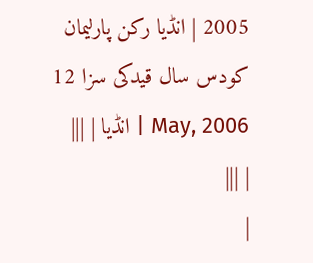2005 | انڈیا رکن پارلیمان کودس سال قیدکی سزا 12 May, 2006 | انڈیا | |||
| |||
|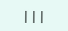|||